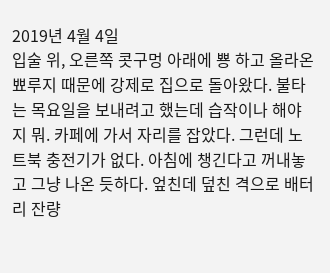2019년 4월 4일
입술 위, 오른쪽 콧구멍 아래에 뿅 하고 올라온 뾰루지 때문에 강제로 집으로 돌아왔다. 불타는 목요일을 보내려고 했는데 습작이나 해야지 뭐. 카페에 가서 자리를 잡았다. 그런데 노트북 충전기가 없다. 아침에 챙긴다고 꺼내놓고 그냥 나온 듯하다. 엎친데 덮친 격으로 배터리 잔량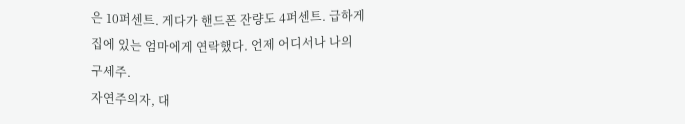은 10퍼센트. 게다가 핸드폰 잔량도 4퍼센트. 급하게 집에 있는 엄마에게 연락했다. 언제 어디서나 나의 구세주.
자연주의자, 대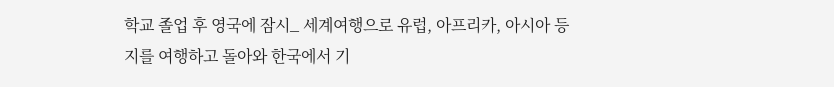학교 졸업 후 영국에 잠시_ 세계여행으로 유럽, 아프리카, 아시아 등지를 여행하고 돌아와 한국에서 기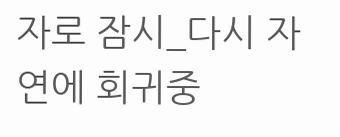자로 잠시_다시 자연에 회귀중